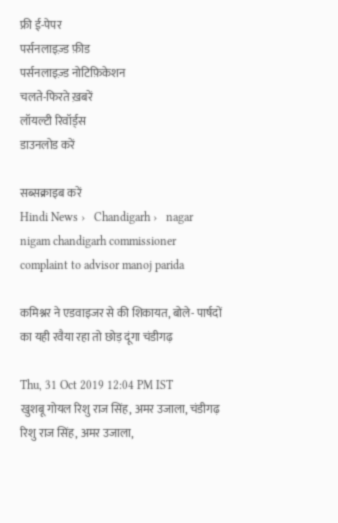फ्री ई-पेपर
पर्सनलाइज़्ड फ़ीड
पर्सनलाइज़्ड नोटिफ़िकेशन
चलते-फिरते ख़बरें
लॉयल्टी रिवॉर्ड्स
डाउनलोड करें

सब्सक्राइब करें
Hindi News ›   Chandigarh ›   nagar nigam chandigarh commissioner complaint to advisor manoj parida

कमिश्नर ने एडवाइजर से की शिकायत, बोले- पार्षदों का यही रवैया रहा तो छोड़ दूंगा चंडीगढ़

Thu, 31 Oct 2019 12:04 PM IST
खुशबू गोयल रिशु राज सिंह, अमर उजाला, चंडीगढ़
रिशु राज सिंह, अमर उजाला,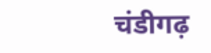चंडीगढ़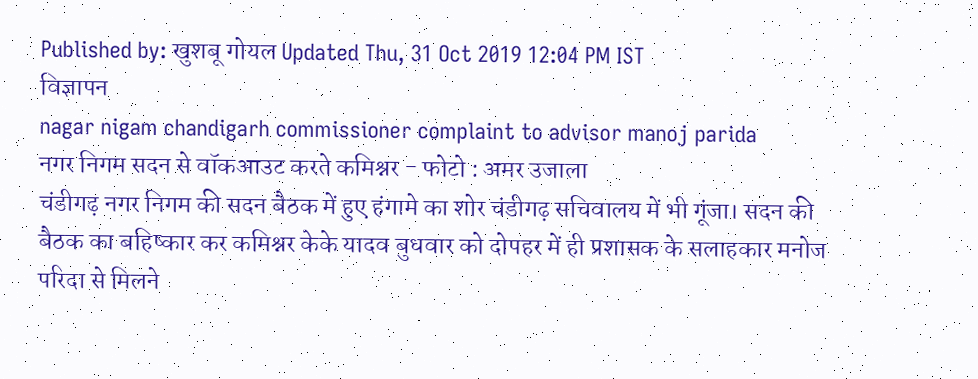Published by: खुशबू गोयल Updated Thu, 31 Oct 2019 12:04 PM IST
विज्ञापन
nagar nigam chandigarh commissioner complaint to advisor manoj parida
नगर निगम सदन से वॉकआउट करते कमिश्नर - फोटो : अमर उजाला
चंडीगढ़ नगर निगम की सदन बैठक में हुए हंगामे का शोर चंडीगढ़ सचिवालय में भी गूंजा। सदन की बैठक का बहिष्कार कर कमिश्नर केके यादव बुधवार को दोपहर में ही प्रशासक के सलाहकार मनोज परिदा से मिलने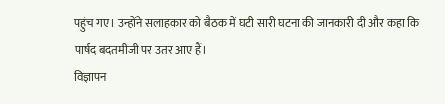पहुंच गए। उन्होंने सलाहकार को बैठक में घटी सारी घटना की जानकारी दी और कहा कि पार्षद बदतमीजी पर उतर आए हैं।
विज्ञापन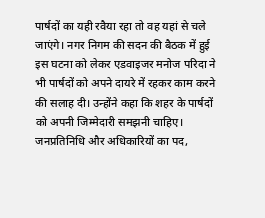पार्षदों का यही रवैया रहा तो वह यहां से चले जाएंगे। नगर निगम की सदन की बैठक में हुई इस घटना को लेकर एडवाइजर मनोज परिदा ने भी पार्षदों को अपने दायरे में रहकर काम करने की सलाह दी। उन्होंने कहा कि शहर के पार्षदों को अपनी जिम्मेदारी समझनी चाहिए। जनप्रतिनिधि और अधिकारियों का पद,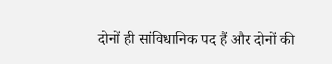दोनों ही सांविधानिक पद हैं और दोनों की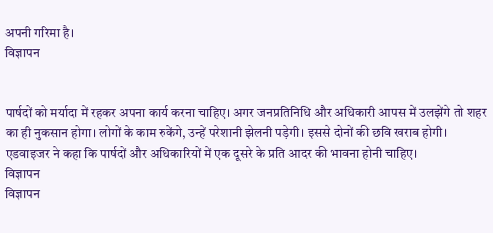अपनी गरिमा है।
विज्ञापन


पार्षदों को मर्यादा में रहकर अपना कार्य करना चाहिए। अगर जनप्रतिनिधि और अधिकारी आपस में उलझेंगे तो शहर का ही नुकसान होगा। लोगों के काम रुकेंगे, उन्हें परेशानी झेलनी पड़ेगी। इससे दोनों की छवि खराब होगी। एडवाइजर ने कहा कि पार्षदों और अधिकारियों में एक दूसरे के प्रति आदर की भावना होनी चाहिए।
विज्ञापन
विज्ञापन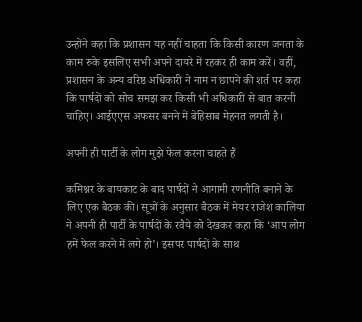उन्होंने कहा कि प्रशासन यह नहीं चाहता कि किसी कारण जनता के काम रुके इसलिए सभी अपने दायरे में रहकर ही काम करें। वहीं, प्रशासन के अन्य वरिष्ठ अधिकारी ने नाम न छापने की शर्त पर कहा कि पार्षदों को सोच समझ कर किसी भी अधिकारी से बात करनी चाहिए। आईएएस अफसर बनने में बेहिसाब मेहनत लगती है।

अपनी ही पार्टी के लोग मुझे फेल करना चाहते हैं

कमिश्नर के बायकाट के बाद पार्षदों ने आगामी रणनीति बनाने के लिए एक बैठक की। सूत्रों के अनुसार बैठक में मेयर राजेश कालिया ने अपनी ही पार्टी के पार्षदों के रवैये को देखकर कहा कि ‘आप लोग हमें फेल करने में लगे हो’। इसपर पार्षदों के साथ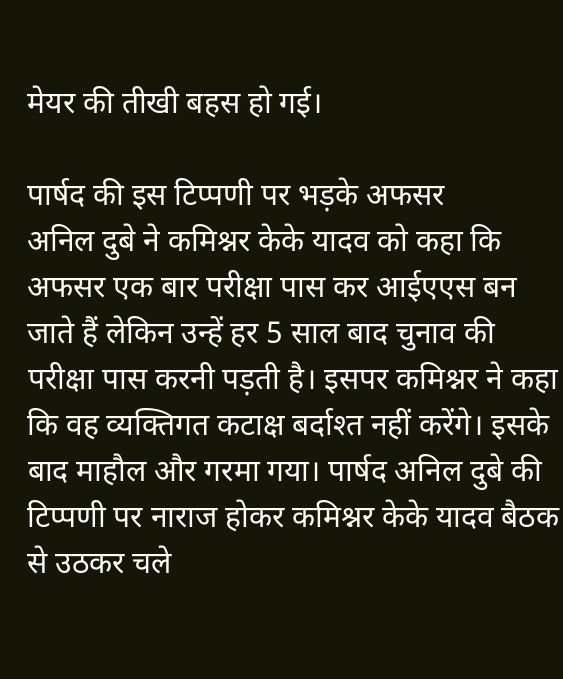मेयर की तीखी बहस हो गई।

पार्षद की इस टिप्पणी पर भड़के अफसर
अनिल दुबे ने कमिश्नर केके यादव को कहा कि अफसर एक बार परीक्षा पास कर आईएएस बन जाते हैं लेकिन उन्हें हर 5 साल बाद चुनाव की परीक्षा पास करनी पड़ती है। इसपर कमिश्नर ने कहा कि वह व्यक्तिगत कटाक्ष बर्दाश्त नहीं करेंगे। इसके बाद माहौल और गरमा गया। पार्षद अनिल दुबे की टिप्पणी पर नाराज होकर कमिश्नर केके यादव बैठक से उठकर चले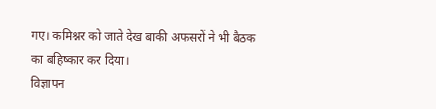गए। कमिश्नर को जाते देख बाकी अफसरों ने भी बैठक का बहिष्कार कर दिया।
विज्ञापन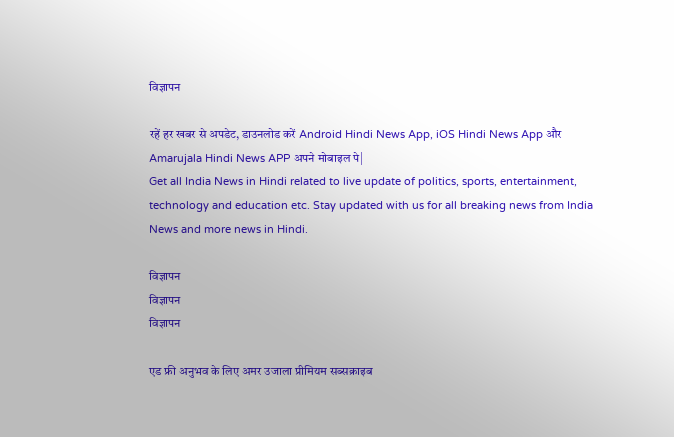विज्ञापन

रहें हर खबर से अपडेट, डाउनलोड करें Android Hindi News App, iOS Hindi News App और Amarujala Hindi News APP अपने मोबाइल पे|
Get all India News in Hindi related to live update of politics, sports, entertainment, technology and education etc. Stay updated with us for all breaking news from India News and more news in Hindi.

विज्ञापन
विज्ञापन
विज्ञापन

एड फ्री अनुभव के लिए अमर उजाला प्रीमियम सब्सक्राइब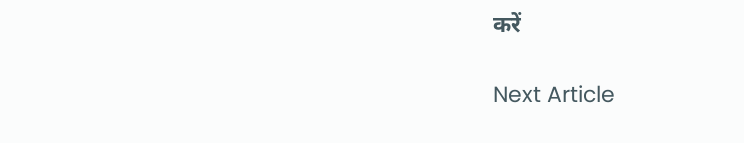करें

Next Article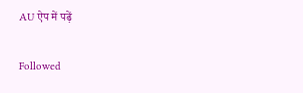AU ऐप में पढ़ें

Followed